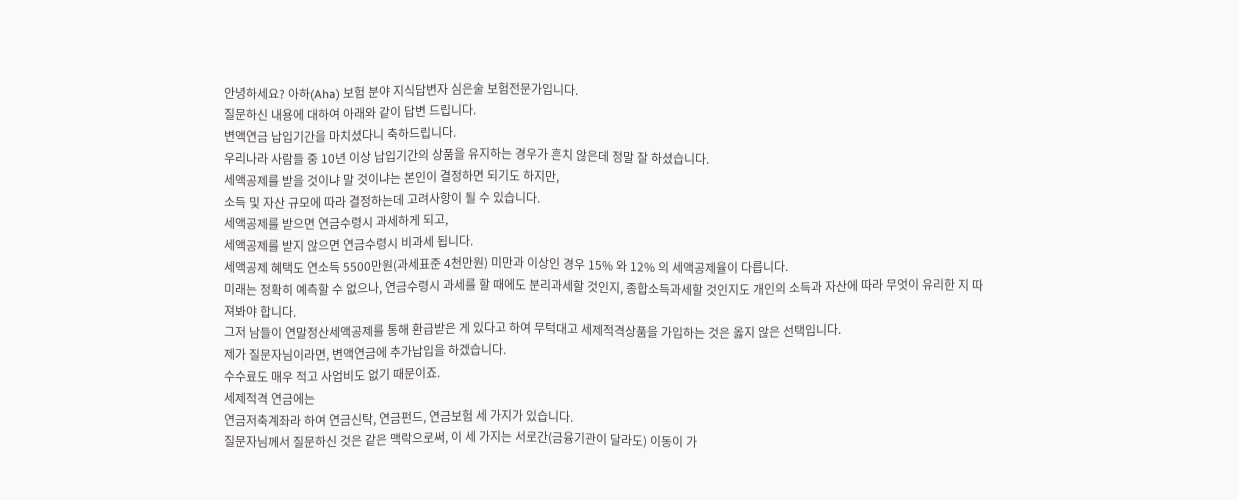안녕하세요? 아하(Aha) 보험 분야 지식답변자 심은술 보험전문가입니다.
질문하신 내용에 대하여 아래와 같이 답변 드립니다.
변액연금 납입기간을 마치셨다니 축하드립니다.
우리나라 사람들 중 10년 이상 납입기간의 상품을 유지하는 경우가 흔치 않은데 정말 잘 하셨습니다.
세액공제를 받을 것이냐 말 것이냐는 본인이 결정하면 되기도 하지만,
소득 및 자산 규모에 따라 결정하는데 고려사항이 될 수 있습니다.
세액공제를 받으면 연금수령시 과세하게 되고,
세액공제를 받지 않으면 연금수령시 비과세 됩니다.
세액공제 혜택도 연소득 5500만원(과세표준 4천만원) 미만과 이상인 경우 15% 와 12% 의 세액공제율이 다릅니다.
미래는 정확히 예측할 수 없으나, 연금수령시 과세를 할 때에도 분리과세할 것인지, 종합소득과세할 것인지도 개인의 소득과 자산에 따라 무엇이 유리한 지 따져봐야 합니다.
그저 남들이 연말정산세액공제를 통해 환급받은 게 있다고 하여 무턱대고 세제적격상품을 가입하는 것은 옳지 않은 선택입니다.
제가 질문자님이라면, 변액연금에 추가납입을 하겠습니다.
수수료도 매우 적고 사업비도 없기 때문이죠.
세제적격 연금에는
연금저축계좌라 하여 연금신탁, 연금펀드, 연금보험 세 가지가 있습니다.
질문자님께서 질문하신 것은 같은 맥락으로써, 이 세 가지는 서로간(금융기관이 달라도) 이동이 가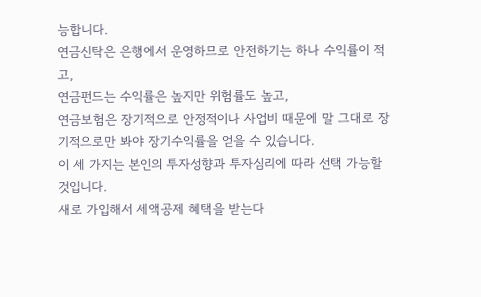능합니다.
연금신탁은 은행에서 운영하므로 안전하기는 하나 수익률이 적고,
연금펀드는 수익률은 높지만 위험률도 높고,
연금보험은 장기적으로 안정적이나 사업비 때문에 말 그대로 장기적으로만 봐야 장기수익률을 얻을 수 있습니다.
이 세 가지는 본인의 투자성향과 투자심리에 따라 선택 가능할 것입니다.
새로 가입해서 세액공제 혜택을 받는다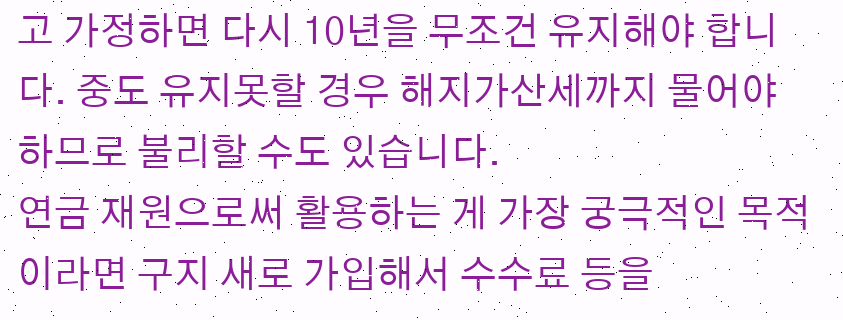고 가정하면 다시 10년을 무조건 유지해야 합니다. 중도 유지못할 경우 해지가산세까지 물어야 하므로 불리할 수도 있습니다.
연금 재원으로써 활용하는 게 가장 궁극적인 목적이라면 구지 새로 가입해서 수수료 등을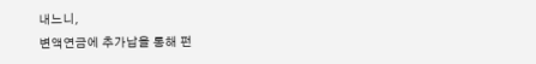내느니,
변액연금에 추가납을 통해 펀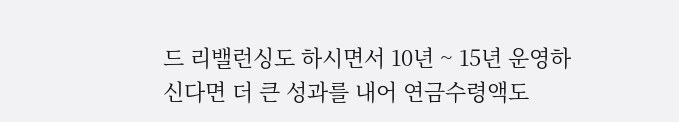드 리밸런싱도 하시면서 10년 ~ 15년 운영하신다면 더 큰 성과를 내어 연금수령액도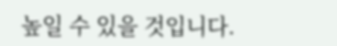높일 수 있을 것입니다.